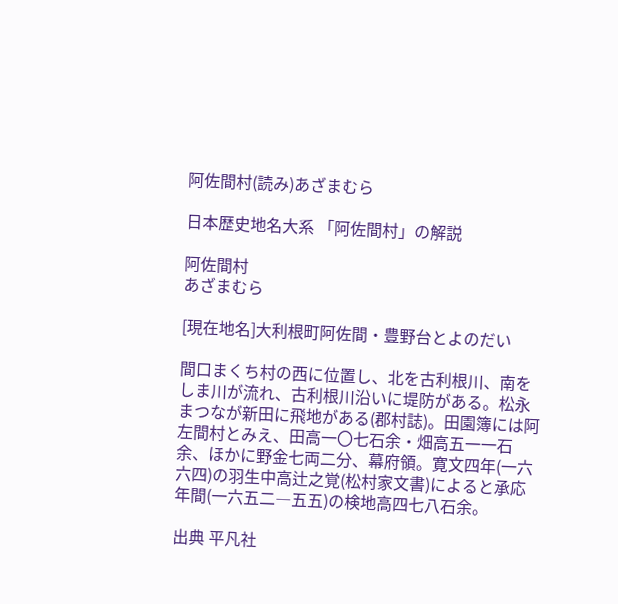阿佐間村(読み)あざまむら

日本歴史地名大系 「阿佐間村」の解説

阿佐間村
あざまむら

[現在地名]大利根町阿佐間・豊野台とよのだい

間口まくち村の西に位置し、北を古利根川、南をしま川が流れ、古利根川沿いに堤防がある。松永まつなが新田に飛地がある(郡村誌)。田園簿には阿左間村とみえ、田高一〇七石余・畑高五一一石余、ほかに野金七両二分、幕府領。寛文四年(一六六四)の羽生中高辻之覚(松村家文書)によると承応年間(一六五二―五五)の検地高四七八石余。

出典 平凡社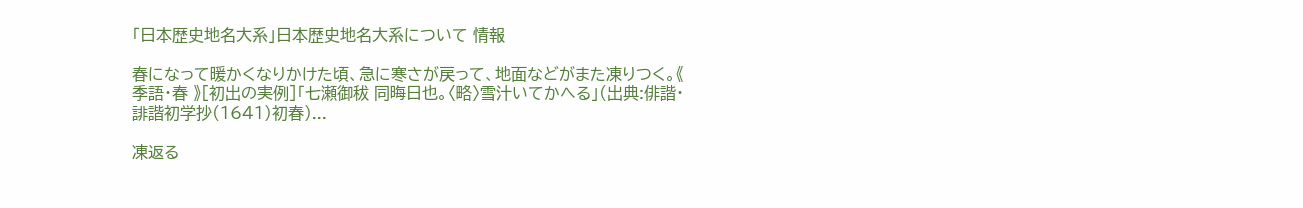「日本歴史地名大系」日本歴史地名大系について 情報

春になって暖かくなりかけた頃、急に寒さが戻って、地面などがまた凍りつく。《 季語・春 》[初出の実例]「七瀬御秡 同晦日也。〈略〉雪汁いてかへる」(出典:俳諧・誹諧初学抄(1641)初春)...

凍返る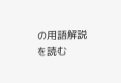の用語解説を読む